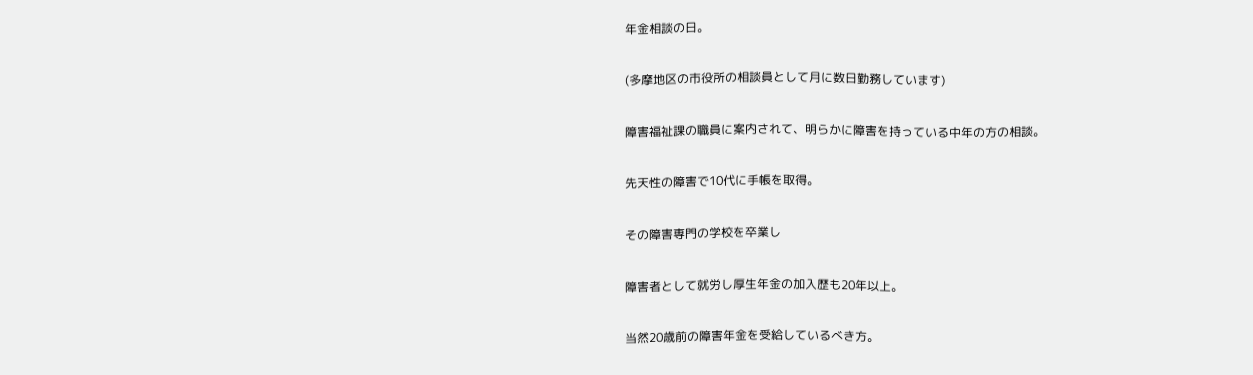年金相談の日。

(多摩地区の市役所の相談員として月に数日勤務しています)

障害福祉課の職員に案内されて、明らかに障害を持っている中年の方の相談。

先天性の障害で10代に手帳を取得。

その障害専門の学校を卒業し

障害者として就労し厚生年金の加入歴も20年以上。

当然20歳前の障害年金を受給しているべき方。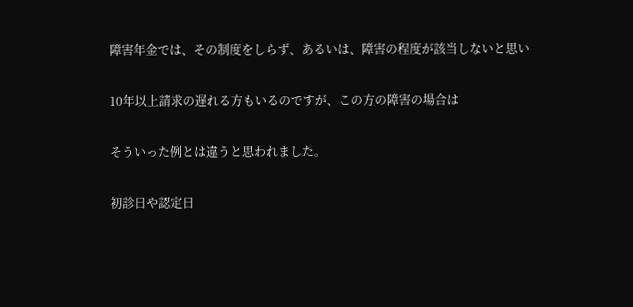障害年金では、その制度をしらず、あるいは、障害の程度が該当しないと思い

10年以上請求の遅れる方もいるのですが、この方の障害の場合は

そういった例とは違うと思われました。

初診日や認定日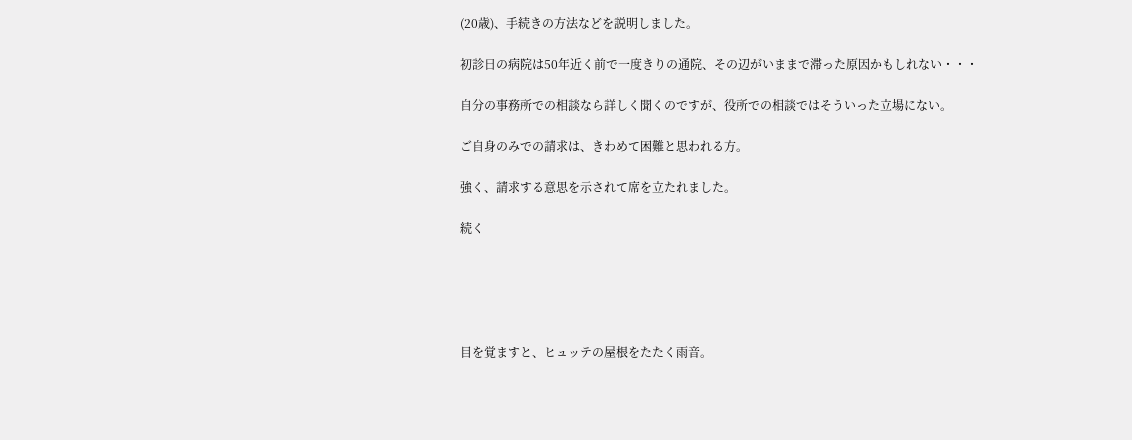(20歳)、手続きの方法などを説明しました。

初診日の病院は50年近く前で一度きりの通院、その辺がいままで滞った原因かもしれない・・・

自分の事務所での相談なら詳しく聞くのですが、役所での相談ではそういった立場にない。

ご自身のみでの請求は、きわめて困難と思われる方。

強く、請求する意思を示されて席を立たれました。

続く





目を覚ますと、ヒュッテの屋根をたたく雨音。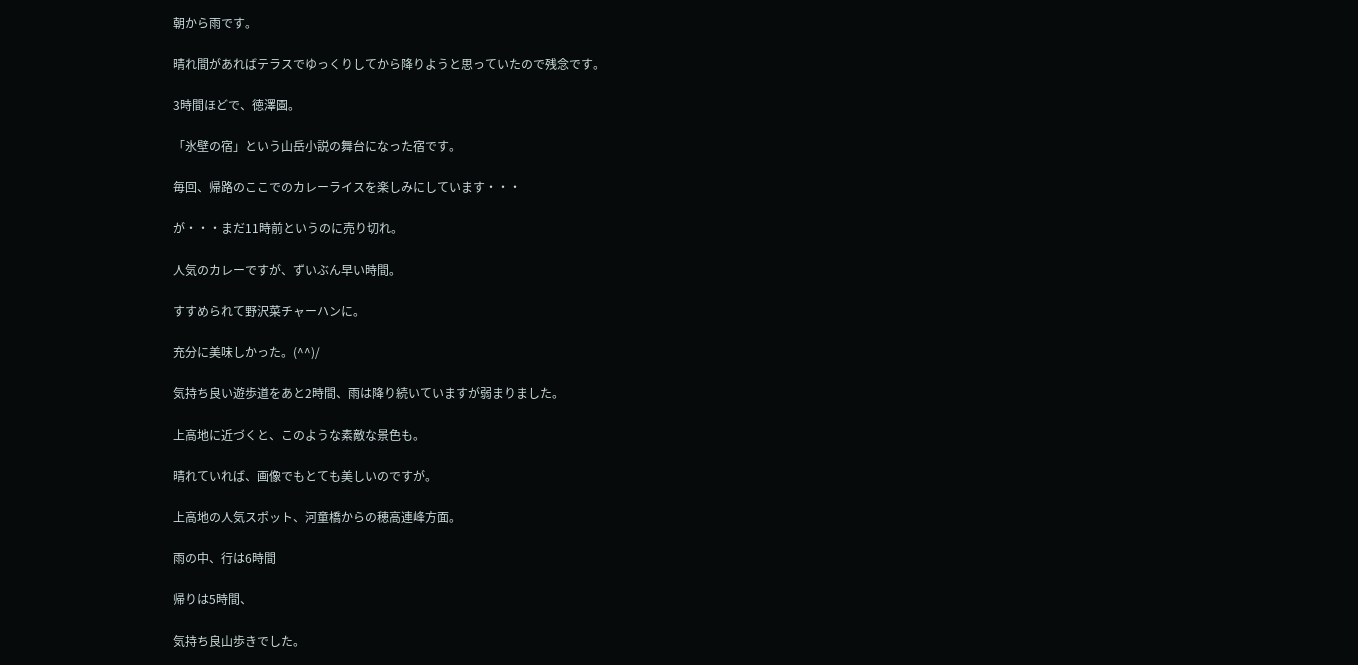朝から雨です。

晴れ間があればテラスでゆっくりしてから降りようと思っていたので残念です。

3時間ほどで、徳澤園。

「氷壁の宿」という山岳小説の舞台になった宿です。

毎回、帰路のここでのカレーライスを楽しみにしています・・・

が・・・まだ11時前というのに売り切れ。

人気のカレーですが、ずいぶん早い時間。

すすめられて野沢菜チャーハンに。

充分に美味しかった。(^^)/

気持ち良い遊歩道をあと2時間、雨は降り続いていますが弱まりました。

上高地に近づくと、このような素敵な景色も。

晴れていれば、画像でもとても美しいのですが。

上高地の人気スポット、河童橋からの穂高連峰方面。

雨の中、行は6時間

帰りは5時間、

気持ち良山歩きでした。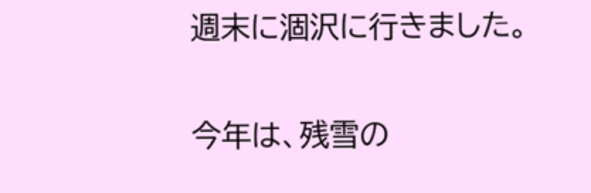週末に涸沢に行きました。

今年は、残雪の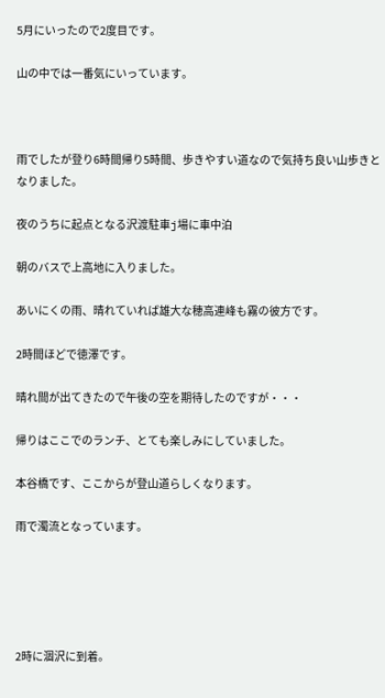5月にいったので2度目です。

山の中では一番気にいっています。



雨でしたが登り6時間帰り5時間、歩きやすい道なので気持ち良い山歩きとなりました。

夜のうちに起点となる沢渡駐車j場に車中泊

朝のバスで上高地に入りました。

あいにくの雨、晴れていれば雄大な穂高連峰も霧の彼方です。

2時間ほどで徳澤です。

晴れ間が出てきたので午後の空を期待したのですが・・・

帰りはここでのランチ、とても楽しみにしていました。

本谷橋です、ここからが登山道らしくなります。

雨で濁流となっています。





2時に涸沢に到着。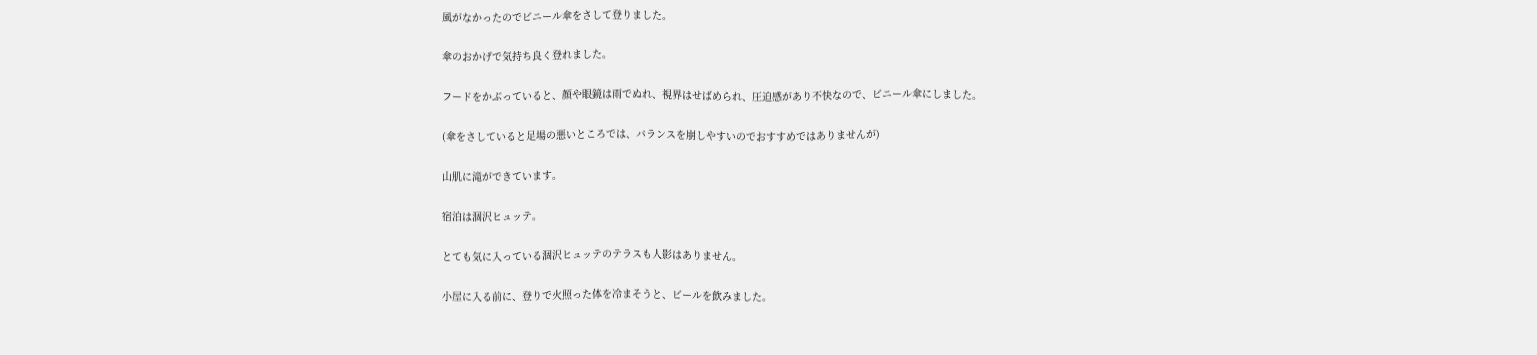風がなかったのでビニール傘をさして登りました。

傘のおかげで気持ち良く登れました。

フードをかぶっていると、顔や眼鏡は雨でぬれ、視界はせばめられ、圧迫感があり不快なので、ビニール傘にしました。

(傘をさしていると足場の悪いところでは、バランスを崩しやすいのでおすすめではありませんが)

山肌に滝ができています。

宿泊は涸沢ヒュッテ。

とても気に入っている涸沢ヒュッテのテラスも人影はありません。

小屋に入る前に、登りで火照った体を冷まそうと、ビールを飲みました。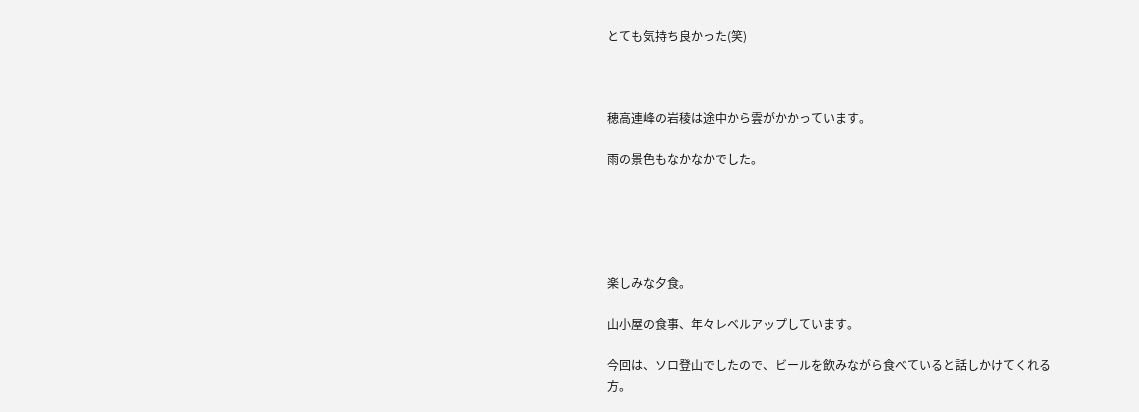とても気持ち良かった(笑)



穂高連峰の岩稜は途中から雲がかかっています。

雨の景色もなかなかでした。





楽しみな夕食。

山小屋の食事、年々レベルアップしています。

今回は、ソロ登山でしたので、ビールを飲みながら食べていると話しかけてくれる方。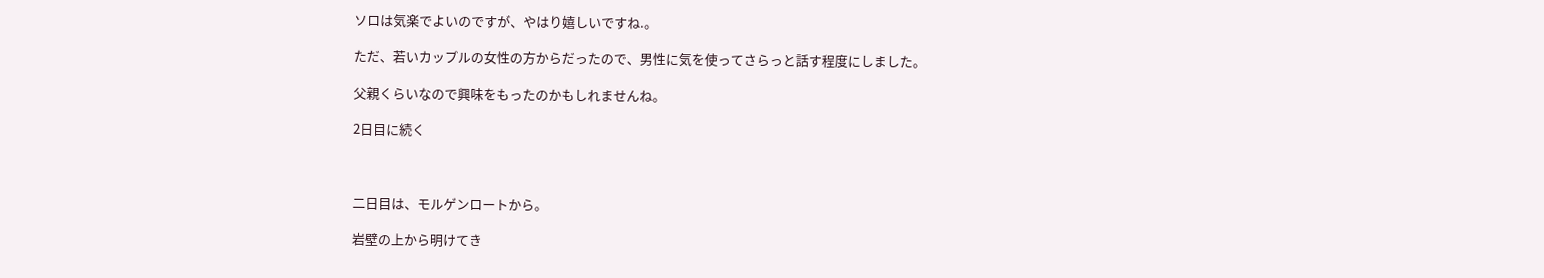ソロは気楽でよいのですが、やはり嬉しいですね.。

ただ、若いカップルの女性の方からだったので、男性に気を使ってさらっと話す程度にしました。

父親くらいなので興味をもったのかもしれませんね。

2日目に続く



二日目は、モルゲンロートから。

岩壁の上から明けてき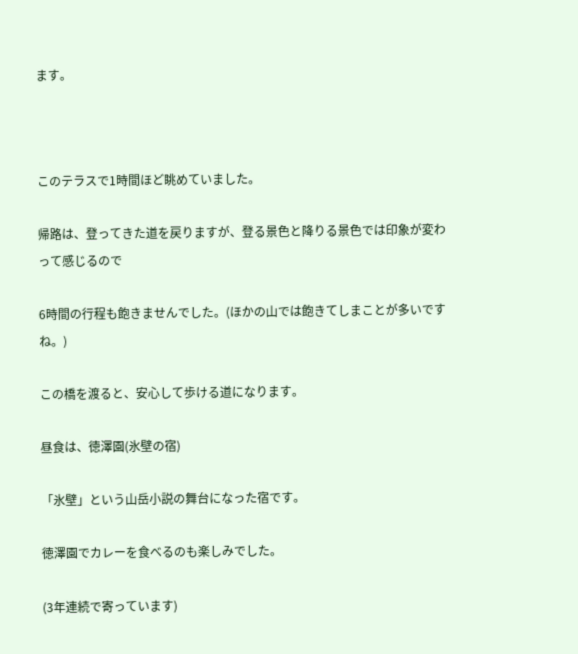ます。



このテラスで1時間ほど眺めていました。

帰路は、登ってきた道を戻りますが、登る景色と降りる景色では印象が変わって感じるので

6時間の行程も飽きませんでした。(ほかの山では飽きてしまことが多いですね。)

この橋を渡ると、安心して歩ける道になります。

昼食は、徳澤園(氷壁の宿)

「氷壁」という山岳小説の舞台になった宿です。

徳澤園でカレーを食べるのも楽しみでした。

(3年連続で寄っています)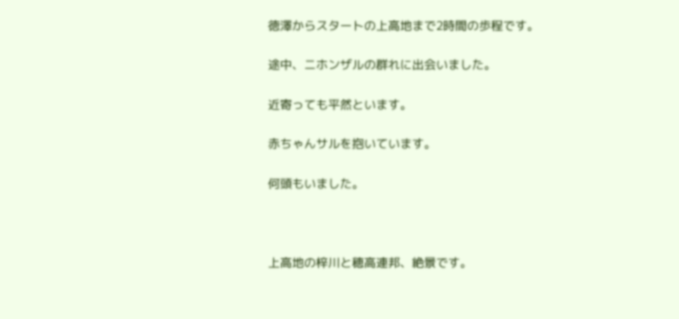徳澤からスタートの上高地まで2時間の歩程です。

途中、ニホンザルの群れに出会いました。

近寄っても平然といます。

赤ちゃんサルを抱いています。

何頭もいました。



上高地の梓川と穂高連邦、絶景です。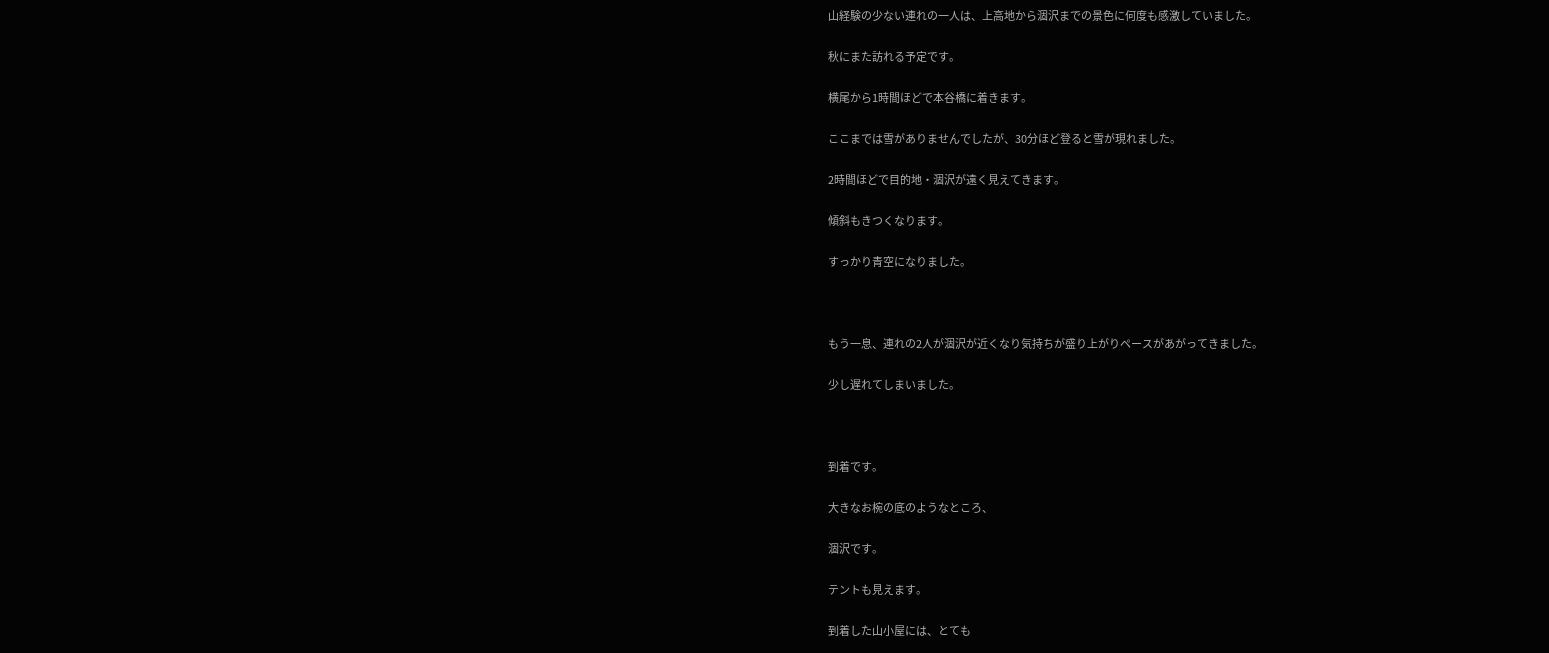山経験の少ない連れの一人は、上高地から涸沢までの景色に何度も感激していました。

秋にまた訪れる予定です。

横尾から1時間ほどで本谷橋に着きます。

ここまでは雪がありませんでしたが、30分ほど登ると雪が現れました。

2時間ほどで目的地・涸沢が遠く見えてきます。

傾斜もきつくなります。

すっかり青空になりました。



もう一息、連れの2人が涸沢が近くなり気持ちが盛り上がりペースがあがってきました。

少し遅れてしまいました。



到着です。

大きなお椀の底のようなところ、

涸沢です。

テントも見えます。

到着した山小屋には、とても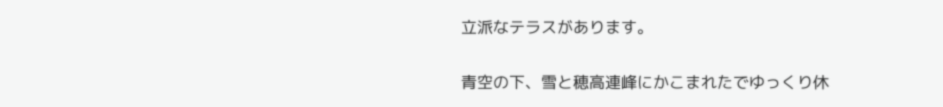立派なテラスがあります。

青空の下、雪と穂高連峰にかこまれたでゆっくり休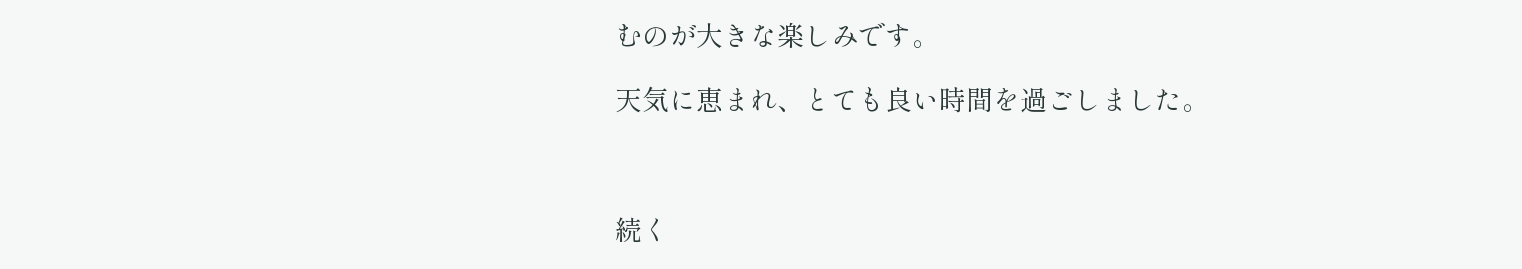むのが大きな楽しみです。

天気に恵まれ、とても良い時間を過ごしました。



続く